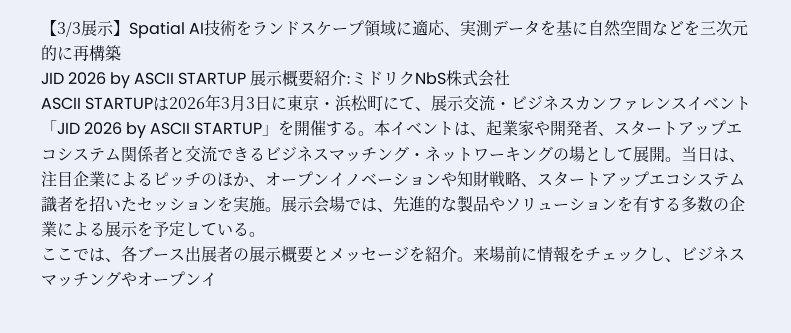【3/3展示】Spatial AI技術をランドスケープ領域に適応、実測データを基に自然空間などを三次元的に再構築
JID 2026 by ASCII STARTUP 展示概要紹介:ミドリクNbS株式会社
ASCII STARTUPは2026年3月3日に東京・浜松町にて、展示交流・ビジネスカンファレンスイベント「JID 2026 by ASCII STARTUP」を開催する。本イベントは、起業家や開発者、スタートアップエコシステム関係者と交流できるビジネスマッチング・ネットワーキングの場として展開。当日は、注目企業によるピッチのほか、オープンイノベーションや知財戦略、スタートアップエコシステム識者を招いたセッションを実施。展示会場では、先進的な製品やソリューションを有する多数の企業による展示を予定している。
ここでは、各ブース出展者の展示概要とメッセージを紹介。来場前に情報をチェックし、ビジネスマッチングやオープンイ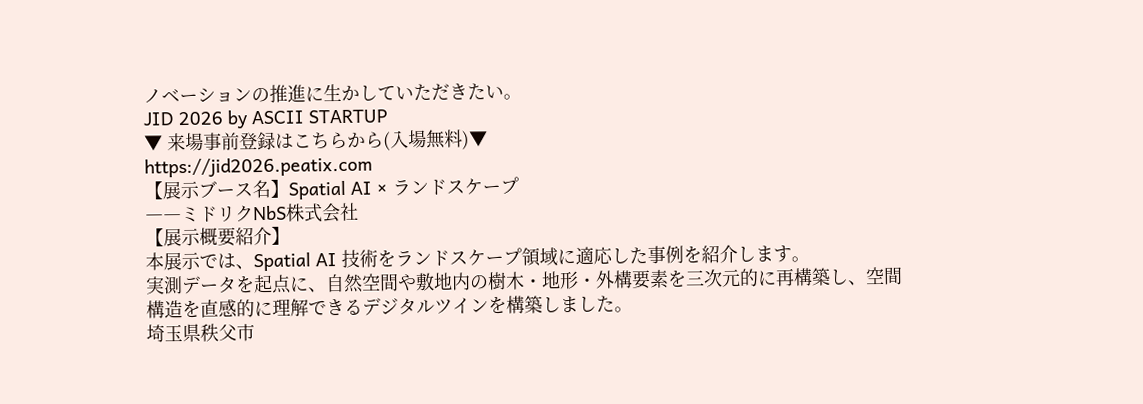ノベーションの推進に生かしていただきたい。
JID 2026 by ASCII STARTUP
▼ 来場事前登録はこちらから(入場無料)▼
https://jid2026.peatix.com
【展示ブース名】Spatial AI × ランドスケープ
――ミドリクNbS株式会社
【展示概要紹介】
本展示では、Spatial AI 技術をランドスケープ領域に適応した事例を紹介します。
実測データを起点に、自然空間や敷地内の樹木・地形・外構要素を三次元的に再構築し、空間構造を直感的に理解できるデジタルツインを構築しました。
埼玉県秩父市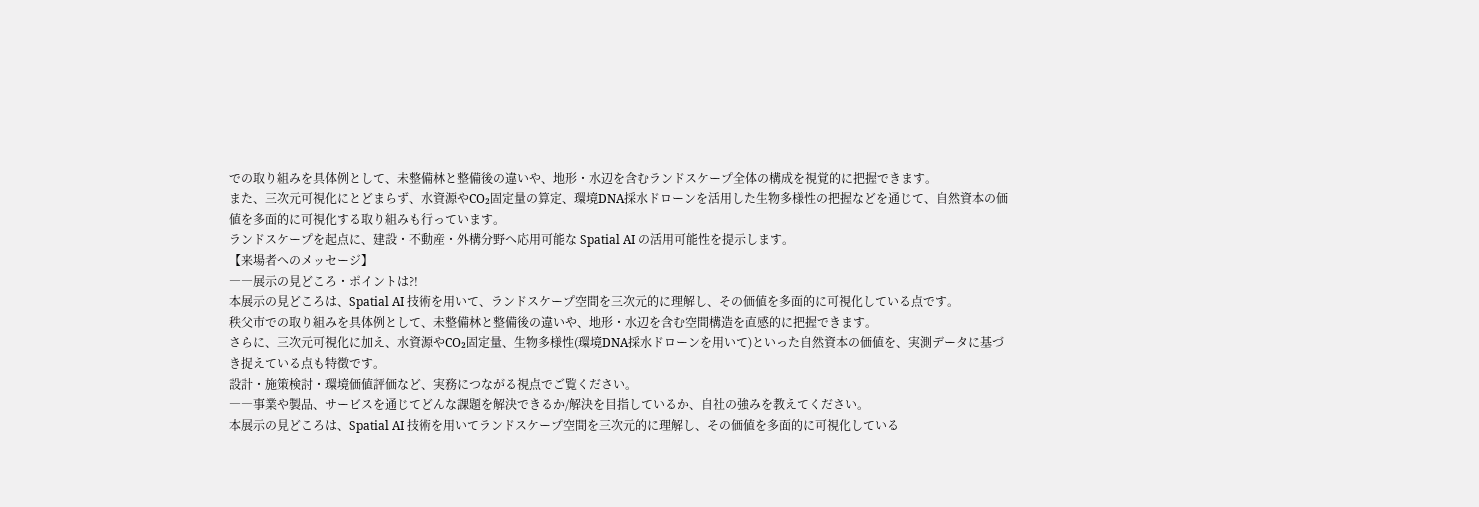での取り組みを具体例として、未整備林と整備後の違いや、地形・水辺を含むランドスケープ全体の構成を視覚的に把握できます。
また、三次元可視化にとどまらず、水資源やCO₂固定量の算定、環境DNA採水ドローンを活用した生物多様性の把握などを通じて、自然資本の価値を多面的に可視化する取り組みも行っています。
ランドスケープを起点に、建設・不動産・外構分野へ応用可能な Spatial AI の活用可能性を提示します。
【来場者へのメッセージ】
――展示の見どころ・ポイントは?!
本展示の見どころは、Spatial AI 技術を用いて、ランドスケープ空間を三次元的に理解し、その価値を多面的に可視化している点です。
秩父市での取り組みを具体例として、未整備林と整備後の違いや、地形・水辺を含む空間構造を直感的に把握できます。
さらに、三次元可視化に加え、水資源やCO₂固定量、生物多様性(環境DNA採水ドローンを用いて)といった自然資本の価値を、実測データに基づき捉えている点も特徴です。
設計・施策検討・環境価値評価など、実務につながる視点でご覧ください。
――事業や製品、サービスを通じてどんな課題を解決できるか/解決を目指しているか、自社の強みを教えてください。
本展示の見どころは、Spatial AI 技術を用いてランドスケープ空間を三次元的に理解し、その価値を多面的に可視化している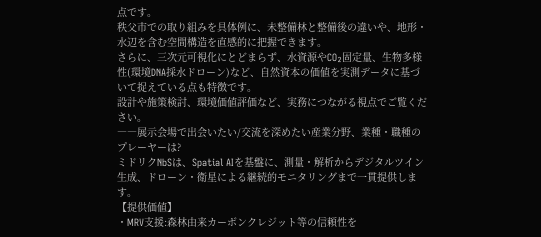点です。
秩父市での取り組みを具体例に、未整備林と整備後の違いや、地形・水辺を含む空間構造を直感的に把握できます。
さらに、三次元可視化にとどまらず、水資源やCO₂固定量、生物多様性(環境DNA採水ドローン)など、自然資本の価値を実測データに基づいて捉えている点も特徴です。
設計や施策検討、環境価値評価など、実務につながる視点でご覧ください。
――展示会場で出会いたい/交流を深めたい産業分野、業種・職種のプレーヤーは?
ミドリクNbSは、Spatial AIを基盤に、測量・解析からデジタルツイン生成、ドローン・衛星による継続的モニタリングまで一貫提供します。
【提供価値】
・MRV支援:森林由来カーボンクレジット等の信頼性を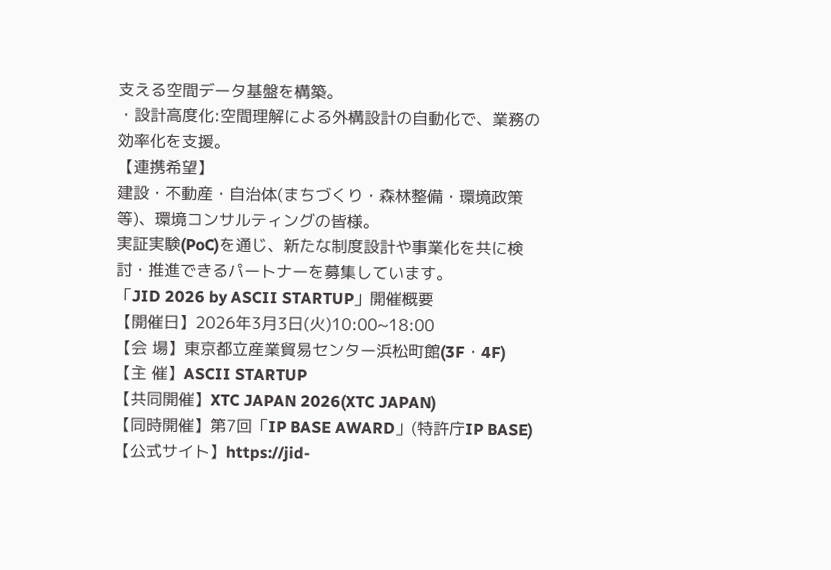支える空間データ基盤を構築。
・設計高度化:空間理解による外構設計の自動化で、業務の効率化を支援。
【連携希望】
建設・不動産・自治体(まちづくり・森林整備・環境政策等)、環境コンサルティングの皆様。
実証実験(PoC)を通じ、新たな制度設計や事業化を共に検討・推進できるパートナーを募集しています。
「JID 2026 by ASCII STARTUP」開催概要
【開催日】2026年3月3日(火)10:00~18:00
【会 場】東京都立産業貿易センター浜松町館(3F・4F)
【主 催】ASCII STARTUP
【共同開催】XTC JAPAN 2026(XTC JAPAN)
【同時開催】第7回「IP BASE AWARD」(特許庁IP BASE)
【公式サイト】https://jid-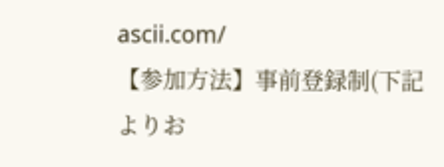ascii.com/
【参加⽅法】事前登録制(下記よりお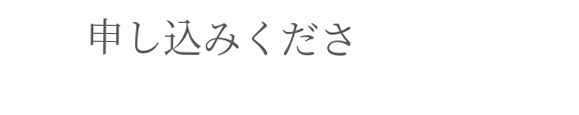申し込みくださ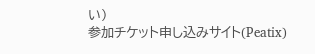い)
参加チケット申し込みサイト(Peatix)